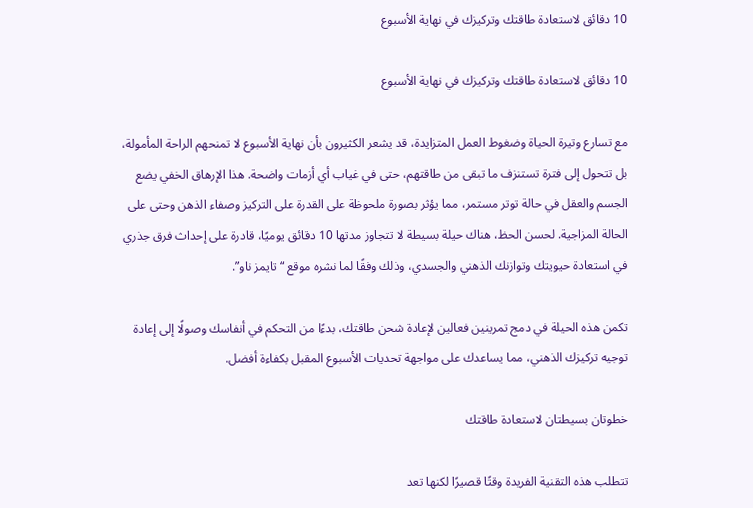10 دقائق لاستعادة طاقتك وتركيزك في نهاية الأسبوع

10 دقائق لاستعادة طاقتك وتركيزك في نهاية الأسبوع

مع تسارع وتيرة الحياة وضغوط العمل المتزايدة، قد يشعر الكثيرون بأن نهاية الأسبوع لا تمنحهم الراحة المأمولة، بل تتحول إلى فترة تستنزف ما تبقى من طاقتهم، حتى في غياب أي أزمات واضحة. هذا الإرهاق الخفي يضع الجسم والعقل في حالة توتر مستمر، مما يؤثر بصورة ملحوظة على القدرة على التركيز وصفاء الذهن وحتى على الحالة المزاجية. لحسن الحظ، هناك حيلة بسيطة لا تتجاوز مدتها 10 دقائق يوميًا، قادرة على إحداث فرق جذري في استعادة حيويتك وتوازنك الذهني والجسدي، وذلك وفقًا لما نشره موقع “تايمز ناو”.

تكمن هذه الحيلة في دمج تمرينين فعالين لإعادة شحن طاقتك، بدءًا من التحكم في أنفاسك وصولًا إلى إعادة توجيه تركيزك الذهني، مما يساعدك على مواجهة تحديات الأسبوع المقبل بكفاءة أفضل.

خطوتان بسيطتان لاستعادة طاقتك

تتطلب هذه التقنية الفريدة وقتًا قصيرًا لكنها تعد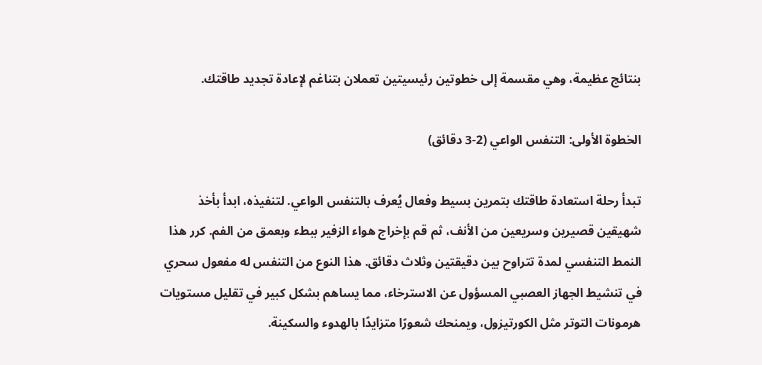بنتائج عظيمة، وهي مقسمة إلى خطوتين رئيسيتين تعملان بتناغم لإعادة تجديد طاقتك.

الخطوة الأولى: التنفس الواعي (2-3 دقائق)

تبدأ رحلة استعادة طاقتك بتمرين بسيط وفعال يُعرف بالتنفس الواعي. لتنفيذه، ابدأ بأخذ شهيقين قصيرين وسريعين من الأنف، ثم قم بإخراج هواء الزفير ببطء وبعمق من الفم. كرر هذا النمط التنفسي لمدة تتراوح بين دقيقتين وثلاث دقائق. هذا النوع من التنفس له مفعول سحري في تنشيط الجهاز العصبي المسؤول عن الاسترخاء، مما يساهم بشكل كبير في تقليل مستويات هرمونات التوتر مثل الكورتيزول، ويمنحك شعورًا متزايدًا بالهدوء والسكينة.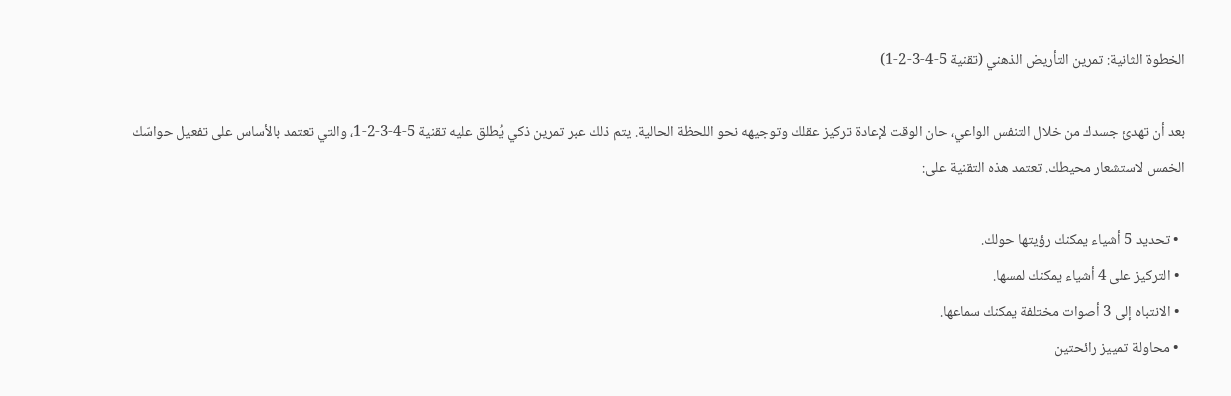الخطوة الثانية: تمرين التأريض الذهني (تقنية 5-4-3-2-1)

بعد أن تهدئ جسدك من خلال التنفس الواعي، حان الوقت لإعادة تركيز عقلك وتوجيهه نحو اللحظة الحالية. يتم ذلك عبر تمرين ذكي يُطلق عليه تقنية 5-4-3-2-1، والتي تعتمد بالأساس على تفعيل حواسّك الخمس لاستشعار محيطك. تعتمد هذه التقنية على:

  • تحديد 5 أشياء يمكنك رؤيتها حولك.
  • التركيز على 4 أشياء يمكنك لمسها.
  • الانتباه إلى 3 أصوات مختلفة يمكنك سماعها.
  • محاولة تمييز رائحتين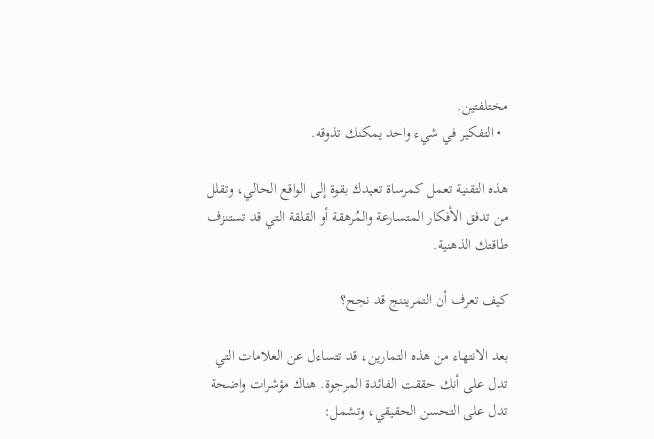مختلفتين.
  • التفكير في شيء واحد يمكنك تذوقه.

هذه التقنية تعمل كمرساة تعيدك بقوة إلى الواقع الحالي، وتقلل من تدفق الأفكار المتسارعة والمُرهقة أو القلقة التي قد تستنزف طاقتك الذهنية.

كيف تعرف أن التمريننج قد نجح؟

بعد الانتهاء من هذه التمارين، قد تتساءل عن العلامات التي تدل على أنك حققت الفائدة المرجوة. هناك مؤشرات واضحة تدل على التحسن الحقيقي، وتشمل: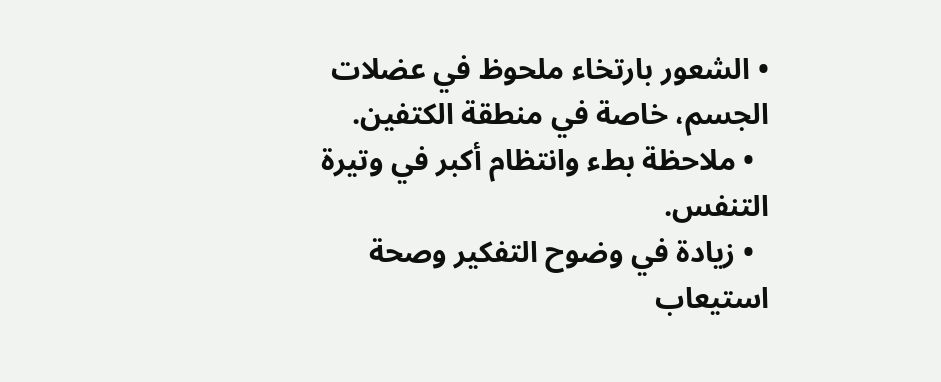• الشعور بارتخاء ملحوظ في عضلات الجسم، خاصة في منطقة الكتفين.
  • ملاحظة بطء وانتظام أكبر في وتيرة التنفس.
  • زيادة في وضوح التفكير وصحة استيعاب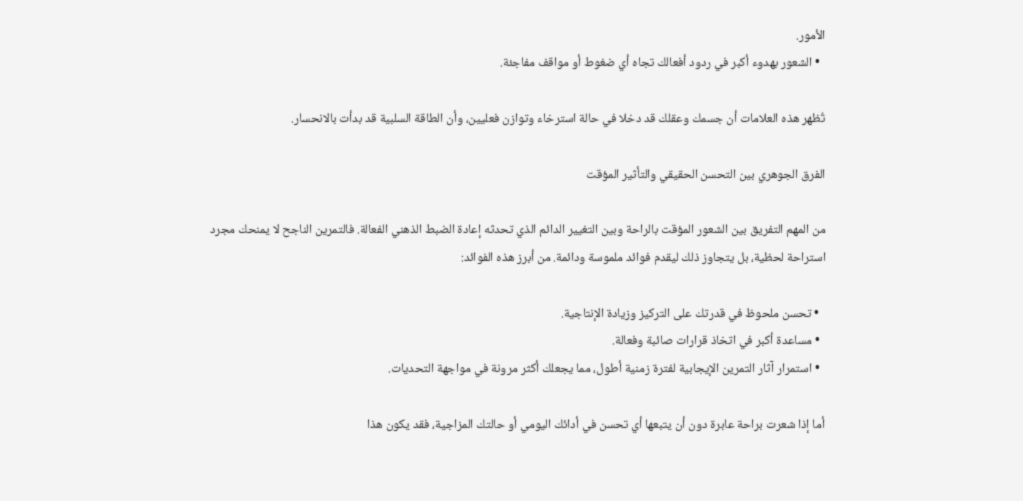الأمور.
  • الشعور بهدوء أكبر في ردود أفعالك تجاه أي ضغوط أو مواقف مفاجئة.

تُظهر هذه العلامات أن جسمك وعقلك قد دخلا في حالة استرخاء وتوازن فعليين، وأن الطاقة السلبية قد بدأت بالانحسار.

الفرق الجوهري بين التحسن الحقيقي والتأثير المؤقت

من المهم التفريق بين الشعور المؤقت بالراحة وبين التغيير الدائم الذي تحدثه إعادة الضبط الذهني الفعالة. فالتمرين الناجح لا يمنحك مجرد استراحة لحظية، بل يتجاوز ذلك ليقدم فوائد ملموسة ودائمة. من أبرز هذه الفوائد:

  • تحسن ملحوظ في قدرتك على التركيز وزيادة الإنتاجية.
  • مساعدة أكبر في اتخاذ قرارات صائبة وفعالة.
  • استمرار آثار التمرين الإيجابية لفترة زمنية أطول، مما يجعلك أكثر مرونة في مواجهة التحديات.

أما إذا شعرت براحة عابرة دون أن يتبعها أي تحسن في أدائك اليومي أو حالتك المزاجية، فقد يكون هذا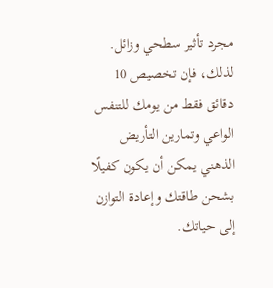مجرد تأثير سطحي وزائل. لذلك، فإن تخصيص 10 دقائق فقط من يومك للتنفس الواعي وتمارين التأريض الذهني يمكن أن يكون كفيلًا بشحن طاقتك وإعادة التوازن إلى حياتك.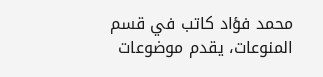محمد فؤاد كاتب في قسم المنوعات، يقدم موضوعات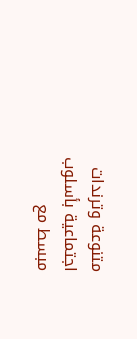متنوعة وترندات اجتماعية بأسلوب مبسط مع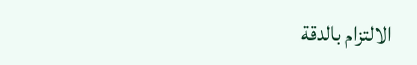الالتزام بالدقة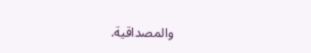والمصداقية.